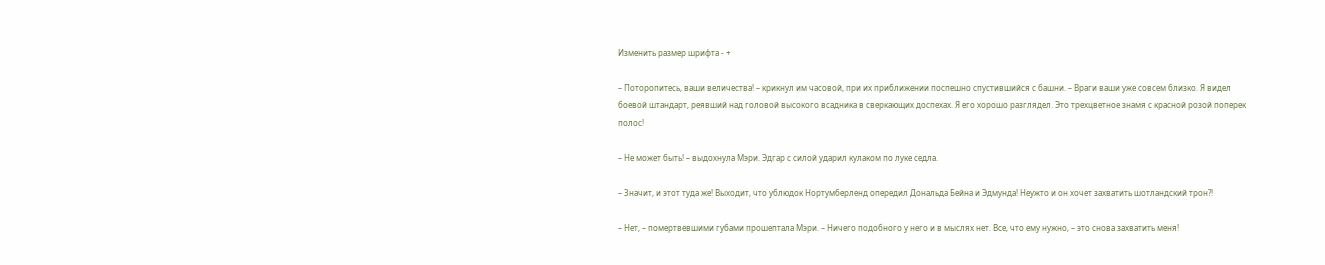Изменить размер шрифта - +

– Поторопитесь, ваши величества! – крикнул им часовой, при их приближении поспешно спустившийся с башни. – Враги ваши уже совсем близко. Я видел боевой штандарт, реявший над головой высокого всадника в сверкающих доспехах. Я его хорошо разглядел. Это трехцветное знамя с красной розой поперек полос!

– Не может быть! – выдохнула Мэри. Эдгар с силой ударил кулаком по луке седла.

– Значит, и этот туда же! Выходит, что ублюдок Нортумберленд опередил Дональда Бейна и Эдмунда! Неужто и он хочет захватить шотландский трон?!

– Нет, – помертвевшими губами прошептала Мэри. – Ничего подобного у него и в мыслях нет. Все, что ему нужно, – это снова захватить меня!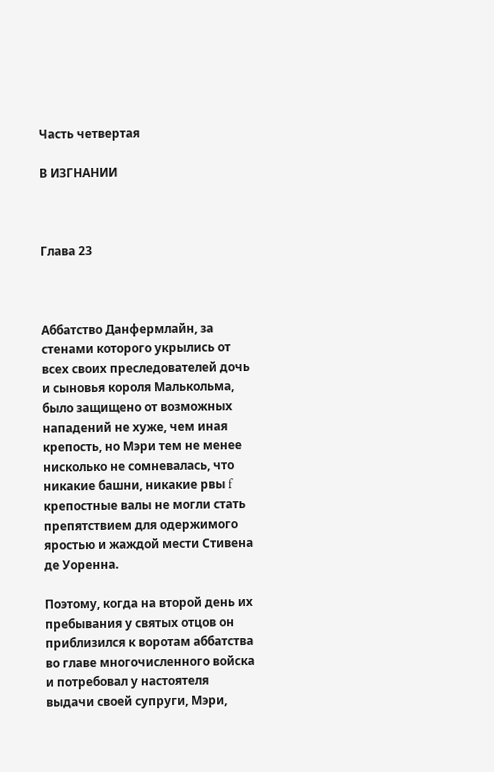Часть четвертая

В ИЗГНАНИИ



Глава 23



Аббатство Данфермлайн, за стенами которого укрылись от всех своих преследователей дочь и сыновья короля Малькольма, было защищено от возможных нападений не хуже, чем иная крепость, но Мэри тем не менее нисколько не сомневалась, что никакие башни, никакие рвы f крепостные валы не могли стать препятствием для одержимого яростью и жаждой мести Стивена де Уоренна.

Поэтому, когда на второй день их пребывания у святых отцов он приблизился к воротам аббатства во главе многочисленного войска и потребовал у настоятеля выдачи своей супруги, Мэри,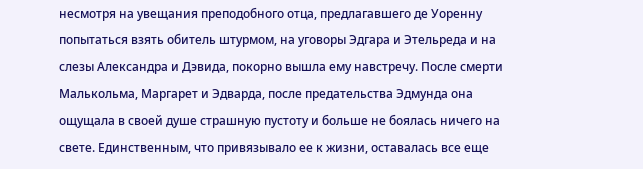несмотря на увещания преподобного отца, предлагавшего де Уоренну попытаться взять обитель штурмом, на уговоры Эдгара и Этельреда и на слезы Александра и Дэвида, покорно вышла ему навстречу. После смерти Малькольма, Маргарет и Эдварда, после предательства Эдмунда она ощущала в своей душе страшную пустоту и больше не боялась ничего на свете. Единственным, что привязывало ее к жизни, оставалась все еще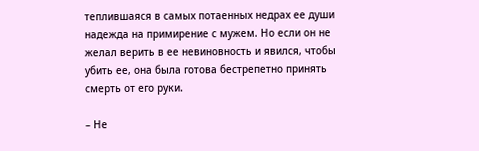теплившаяся в самых потаенных недрах ее души надежда на примирение с мужем. Но если он не желал верить в ее невиновность и явился, чтобы убить ее, она была готова бестрепетно принять смерть от его руки.

– Не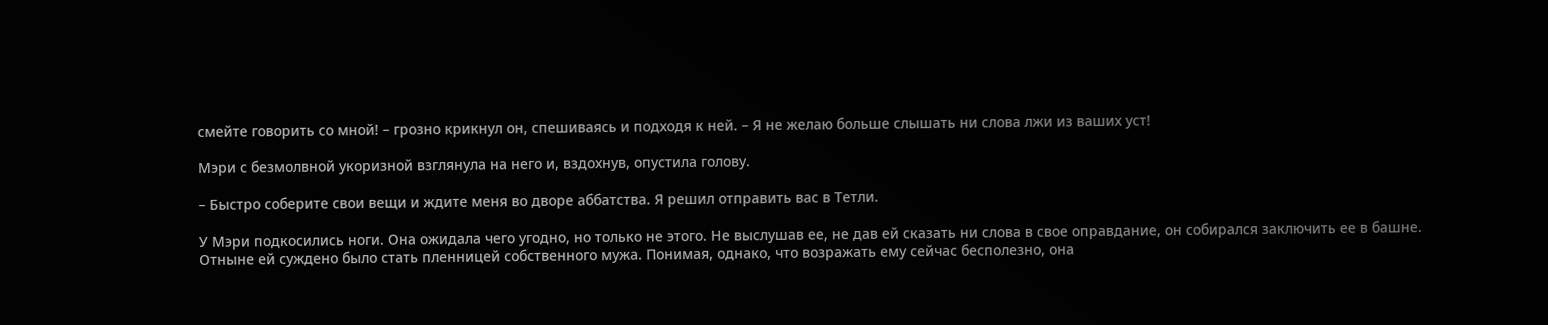смейте говорить со мной! – грозно крикнул он, спешиваясь и подходя к ней. – Я не желаю больше слышать ни слова лжи из ваших уст!

Мэри с безмолвной укоризной взглянула на него и, вздохнув, опустила голову.

– Быстро соберите свои вещи и ждите меня во дворе аббатства. Я решил отправить вас в Тетли.

У Мэри подкосились ноги. Она ожидала чего угодно, но только не этого. Не выслушав ее, не дав ей сказать ни слова в свое оправдание, он собирался заключить ее в башне. Отныне ей суждено было стать пленницей собственного мужа. Понимая, однако, что возражать ему сейчас бесполезно, она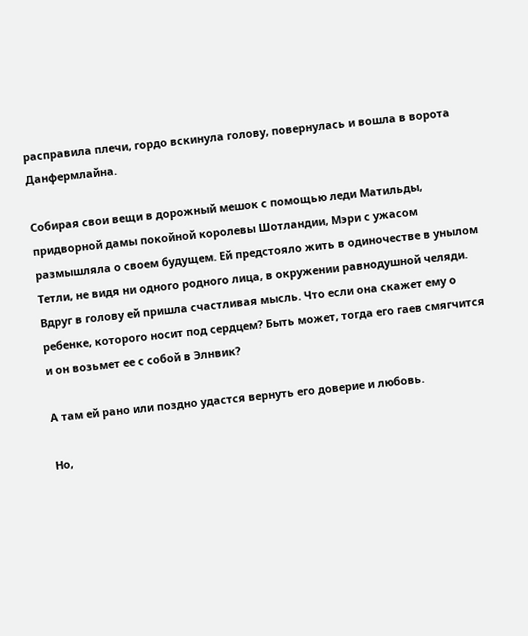расправила плечи, гордо вскинула голову, повернулась и вошла в ворота Данфермлайна.

Собирая свои вещи в дорожный мешок с помощью леди Матильды, придворной дамы покойной королевы Шотландии, Мэри с ужасом размышляла о своем будущем. Ей предстояло жить в одиночестве в унылом Тетли, не видя ни одного родного лица, в окружении равнодушной челяди. Вдруг в голову ей пришла счастливая мысль. Что если она скажет ему о ребенке, которого носит под сердцем? Быть может, тогда его гаев смягчится и он возьмет ее с собой в Элнвик?

А там ей рано или поздно удастся вернуть его доверие и любовь.

Но,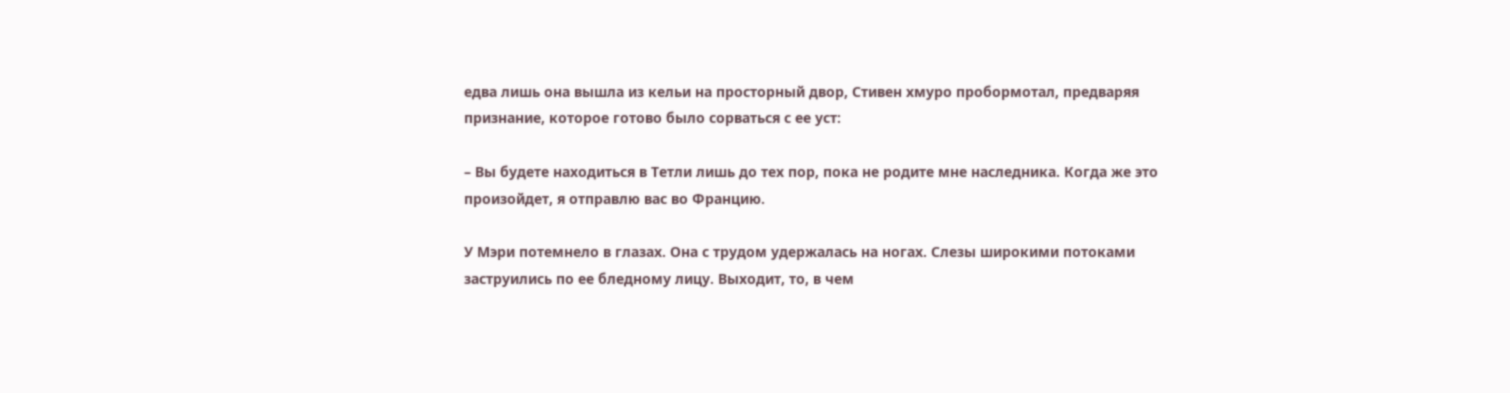едва лишь она вышла из кельи на просторный двор, Стивен хмуро пробормотал, предваряя признание, которое готово было сорваться с ее уст:

– Вы будете находиться в Тетли лишь до тех пор, пока не родите мне наследника. Когда же это произойдет, я отправлю вас во Францию.

У Мэри потемнело в глазах. Она с трудом удержалась на ногах. Слезы широкими потоками заструились по ее бледному лицу. Выходит, то, в чем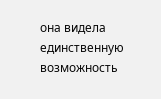она видела единственную возможность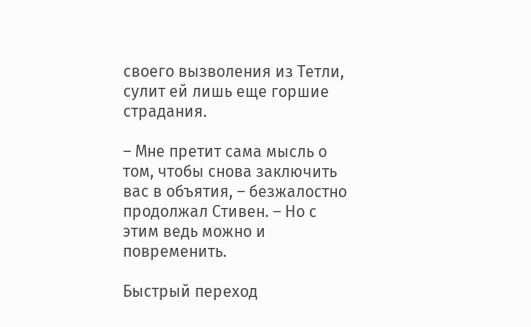своего вызволения из Тетли, сулит ей лишь еще горшие страдания.

– Мне претит сама мысль о том, чтобы снова заключить вас в объятия, – безжалостно продолжал Стивен. – Но с этим ведь можно и повременить.

Быстрый переход